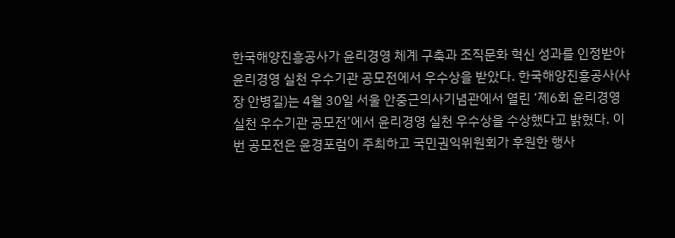한국해양진흥공사가 윤리경영 체계 구축과 조직문화 혁신 성과를 인정받아 윤리경영 실천 우수기관 공모전에서 우수상을 받았다. 한국해양진흥공사(사장 안병길)는 4월 30일 서울 안중근의사기념관에서 열린 ‘제6회 윤리경영 실천 우수기관 공모전’에서 윤리경영 실천 우수상을 수상했다고 밝혔다. 이번 공모전은 윤경포럼이 주최하고 국민권익위원회가 후원한 행사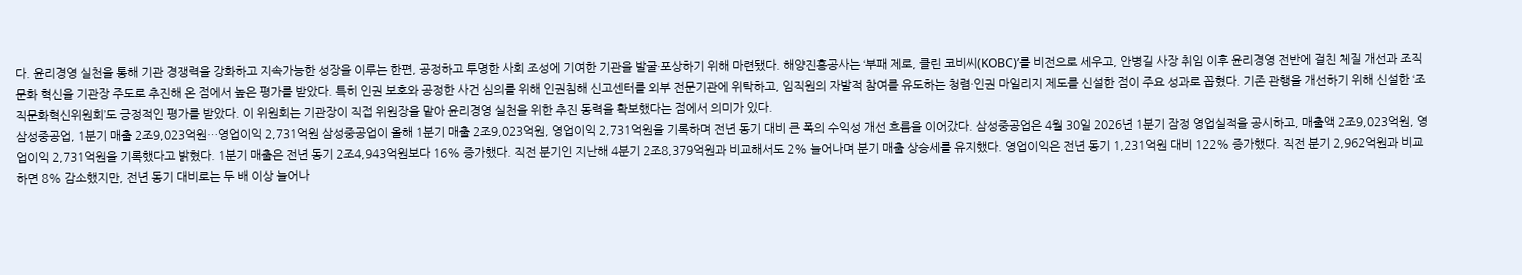다. 윤리경영 실천을 통해 기관 경쟁력을 강화하고 지속가능한 성장을 이루는 한편, 공정하고 투명한 사회 조성에 기여한 기관을 발굴·포상하기 위해 마련됐다. 해양진흥공사는 ‘부패 제로, 클린 코비씨(KOBC)’를 비전으로 세우고, 안병길 사장 취임 이후 윤리경영 전반에 걸친 체질 개선과 조직문화 혁신을 기관장 주도로 추진해 온 점에서 높은 평가를 받았다. 특히 인권 보호와 공정한 사건 심의를 위해 인권침해 신고센터를 외부 전문기관에 위탁하고, 임직원의 자발적 참여를 유도하는 청렴·인권 마일리지 제도를 신설한 점이 주요 성과로 꼽혔다. 기존 관행을 개선하기 위해 신설한 ‘조직문화혁신위원회’도 긍정적인 평가를 받았다. 이 위원회는 기관장이 직접 위원장을 맡아 윤리경영 실천을 위한 추진 동력을 확보했다는 점에서 의미가 있다.
삼성중공업, 1분기 매출 2조9,023억원…영업이익 2,731억원 삼성중공업이 올해 1분기 매출 2조9,023억원, 영업이익 2,731억원을 기록하며 전년 동기 대비 큰 폭의 수익성 개선 흐름을 이어갔다. 삼성중공업은 4월 30일 2026년 1분기 잠정 영업실적을 공시하고, 매출액 2조9,023억원, 영업이익 2,731억원을 기록했다고 밝혔다. 1분기 매출은 전년 동기 2조4,943억원보다 16% 증가했다. 직전 분기인 지난해 4분기 2조8,379억원과 비교해서도 2% 늘어나며 분기 매출 상승세를 유지했다. 영업이익은 전년 동기 1,231억원 대비 122% 증가했다. 직전 분기 2,962억원과 비교하면 8% 감소했지만, 전년 동기 대비로는 두 배 이상 늘어나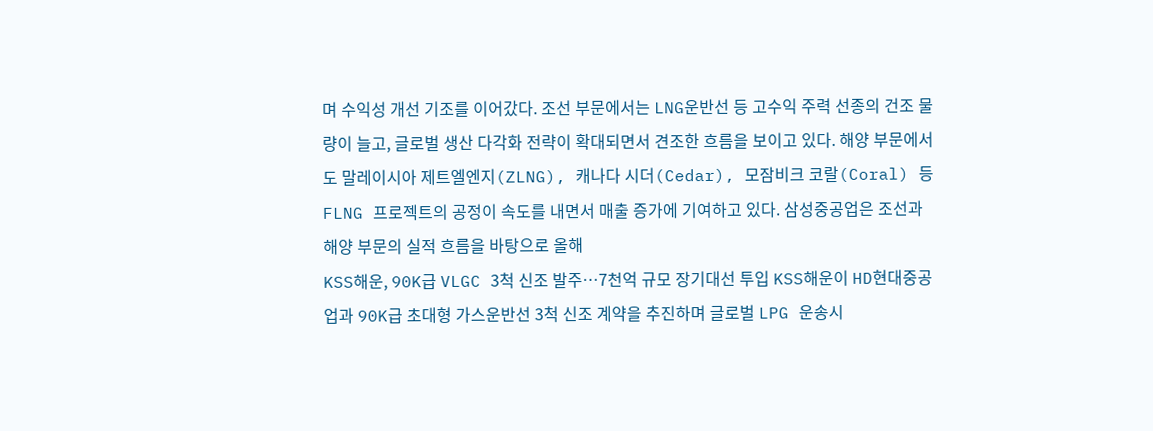며 수익성 개선 기조를 이어갔다. 조선 부문에서는 LNG운반선 등 고수익 주력 선종의 건조 물량이 늘고, 글로벌 생산 다각화 전략이 확대되면서 견조한 흐름을 보이고 있다. 해양 부문에서도 말레이시아 제트엘엔지(ZLNG), 캐나다 시더(Cedar), 모잠비크 코랄(Coral) 등 FLNG 프로젝트의 공정이 속도를 내면서 매출 증가에 기여하고 있다. 삼성중공업은 조선과 해양 부문의 실적 흐름을 바탕으로 올해
KSS해운, 90K급 VLGC 3척 신조 발주…7천억 규모 장기대선 투입 KSS해운이 HD현대중공업과 90K급 초대형 가스운반선 3척 신조 계약을 추진하며 글로벌 LPG 운송시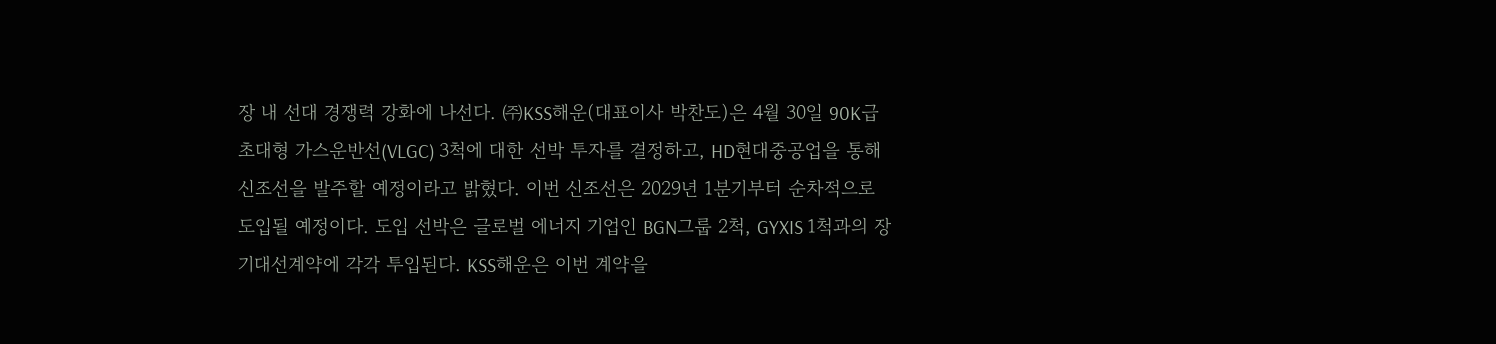장 내 선대 경쟁력 강화에 나선다. ㈜KSS해운(대표이사 박찬도)은 4월 30일 90K급 초대형 가스운반선(VLGC) 3척에 대한 선박 투자를 결정하고, HD현대중공업을 통해 신조선을 발주할 예정이라고 밝혔다. 이번 신조선은 2029년 1분기부터 순차적으로 도입될 예정이다. 도입 선박은 글로벌 에너지 기업인 BGN그룹 2척, GYXIS 1척과의 장기대선계약에 각각 투입된다. KSS해운은 이번 계약을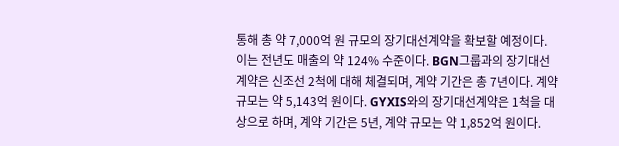통해 총 약 7,000억 원 규모의 장기대선계약을 확보할 예정이다. 이는 전년도 매출의 약 124% 수준이다. BGN그룹과의 장기대선계약은 신조선 2척에 대해 체결되며, 계약 기간은 총 7년이다. 계약 규모는 약 5,143억 원이다. GYXIS와의 장기대선계약은 1척을 대상으로 하며, 계약 기간은 5년, 계약 규모는 약 1,852억 원이다.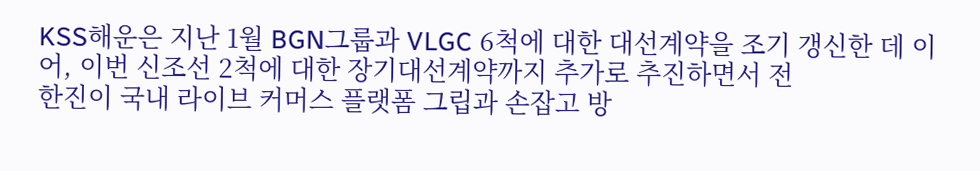KSS해운은 지난 1월 BGN그룹과 VLGC 6척에 대한 대선계약을 조기 갱신한 데 이어, 이번 신조선 2척에 대한 장기대선계약까지 추가로 추진하면서 전
한진이 국내 라이브 커머스 플랫폼 그립과 손잡고 방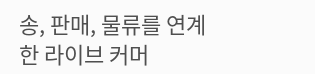송, 판매, 물류를 연계한 라이브 커머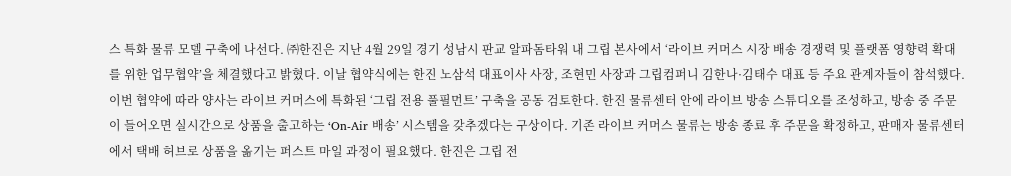스 특화 물류 모델 구축에 나선다. ㈜한진은 지난 4월 29일 경기 성남시 판교 알파돔타워 내 그립 본사에서 ‘라이브 커머스 시장 배송 경쟁력 및 플랫폼 영향력 확대를 위한 업무협약’을 체결했다고 밝혔다. 이날 협약식에는 한진 노삼석 대표이사 사장, 조현민 사장과 그립컴퍼니 김한나·김태수 대표 등 주요 관계자들이 참석했다. 이번 협약에 따라 양사는 라이브 커머스에 특화된 ‘그립 전용 풀필먼트’ 구축을 공동 검토한다. 한진 물류센터 안에 라이브 방송 스튜디오를 조성하고, 방송 중 주문이 들어오면 실시간으로 상품을 출고하는 ‘On-Air 배송’ 시스템을 갖추겠다는 구상이다. 기존 라이브 커머스 물류는 방송 종료 후 주문을 확정하고, 판매자 물류센터에서 택배 허브로 상품을 옮기는 퍼스트 마일 과정이 필요했다. 한진은 그립 전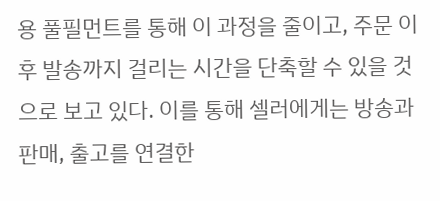용 풀필먼트를 통해 이 과정을 줄이고, 주문 이후 발송까지 걸리는 시간을 단축할 수 있을 것으로 보고 있다. 이를 통해 셀러에게는 방송과 판매, 출고를 연결한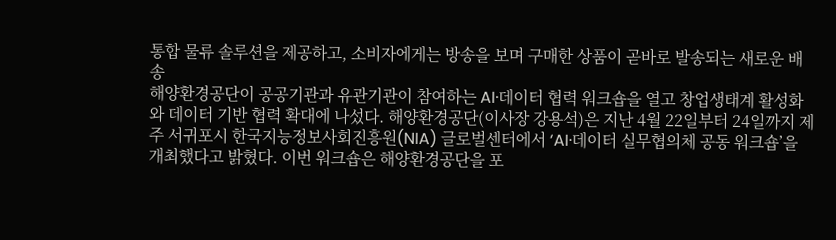통합 물류 솔루션을 제공하고, 소비자에게는 방송을 보며 구매한 상품이 곧바로 발송되는 새로운 배송
해양환경공단이 공공기관과 유관기관이 참여하는 AI·데이터 협력 워크숍을 열고 창업생태계 활성화와 데이터 기반 협력 확대에 나섰다. 해양환경공단(이사장 강용석)은 지난 4월 22일부터 24일까지 제주 서귀포시 한국지능정보사회진흥원(NIA) 글로벌센터에서 ‘AI·데이터 실무협의체 공동 워크숍’을 개최했다고 밝혔다. 이번 워크숍은 해양환경공단을 포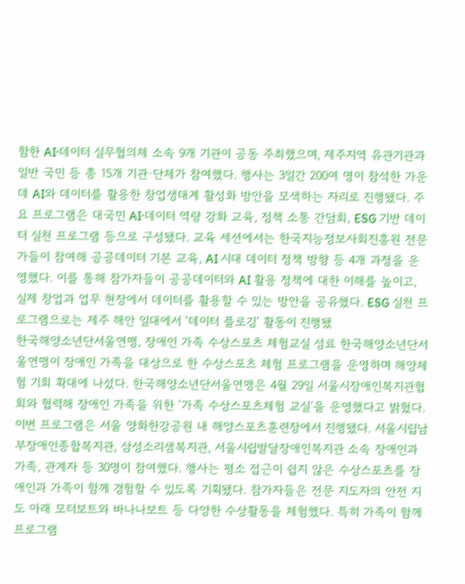함한 AI·데이터 실무협의체 소속 9개 기관이 공동 주최했으며, 제주지역 유관기관과 일반 국민 등 총 15개 기관·단체가 참여했다. 행사는 3일간 200여 명이 참석한 가운데 AI와 데이터를 활용한 창업생태계 활성화 방안을 모색하는 자리로 진행됐다. 주요 프로그램은 대국민 AI·데이터 역량 강화 교육, 정책 소통 간담회, ESG 기반 데이터 실천 프로그램 등으로 구성됐다. 교육 세션에서는 한국지능정보사회진흥원 전문가들이 참여해 공공데이터 기본 교육, AI 시대 데이터 정책 방향 등 4개 과정을 운영했다. 이를 통해 참가자들이 공공데이터와 AI 활용 정책에 대한 이해를 높이고, 실제 창업과 업무 현장에서 데이터를 활용할 수 있는 방안을 공유했다. ESG 실천 프로그램으로는 제주 해안 일대에서 ‘데이터 플로깅’ 활동이 진행됐
한국해양소년단서울연맹, 장애인 가족 수상스포츠 체험교실 성료 한국해양소년단서울연맹이 장애인 가족을 대상으로 한 수상스포츠 체험 프로그램을 운영하며 해양체험 기회 확대에 나섰다. 한국해양소년단서울연맹은 4월 29일 서울시장애인복지관협회와 협력해 장애인 가족을 위한 ‘가족 수상스포츠체험 교실’을 운영했다고 밝혔다. 이번 프로그램은 서울 양화한강공원 내 해양스포츠훈련장에서 진행됐다. 서울시립남부장애인종합복지관, 삼성소리샘복지관, 서울시립발달장애인복지관 소속 장애인과 가족, 관계자 등 30명이 참여했다. 행사는 평소 접근이 쉽지 않은 수상스포츠를 장애인과 가족이 함께 경험할 수 있도록 기획됐다. 참가자들은 전문 지도자의 안전 지도 아래 모터보트와 바나나보트 등 다양한 수상활동을 체험했다. 특히 가족이 함께 프로그램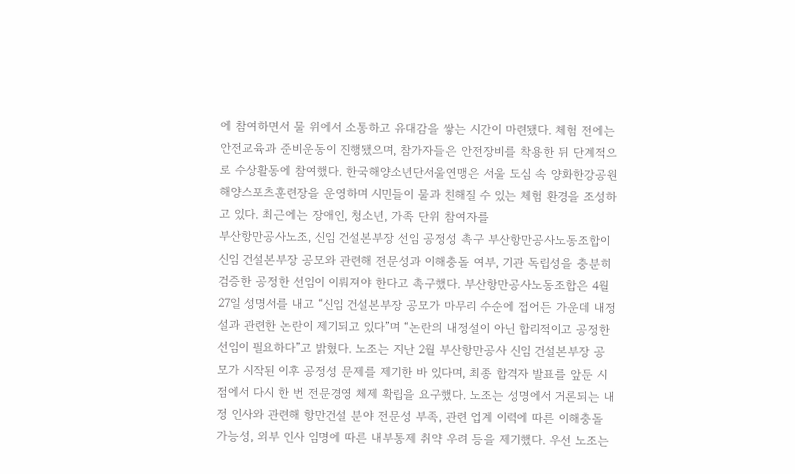에 참여하면서 물 위에서 소통하고 유대감을 쌓는 시간이 마련됐다. 체험 전에는 안전교육과 준비운동이 진행됐으며, 참가자들은 안전장비를 착용한 뒤 단계적으로 수상활동에 참여했다. 한국해양소년단서울연맹은 서울 도심 속 양화한강공원 해양스포츠훈련장을 운영하며 시민들이 물과 친해질 수 있는 체험 환경을 조성하고 있다. 최근에는 장애인, 청소년, 가족 단위 참여자를
부산항만공사노조, 신임 건설본부장 선임 공정성 촉구 부산항만공사노동조합이 신임 건설본부장 공모와 관련해 전문성과 이해충돌 여부, 기관 독립성을 충분히 검증한 공정한 선임이 이뤄져야 한다고 촉구했다. 부산항만공사노동조합은 4월 27일 성명서를 내고 “신임 건설본부장 공모가 마무리 수순에 접어든 가운데 내정설과 관련한 논란이 제기되고 있다”며 “논란의 내정설이 아닌 합리적이고 공정한 선임이 필요하다”고 밝혔다. 노조는 지난 2월 부산항만공사 신임 건설본부장 공모가 시작된 이후 공정성 문제를 제기한 바 있다며, 최종 합격자 발표를 앞둔 시점에서 다시 한 번 전문경영 체제 확립을 요구했다. 노조는 성명에서 거론되는 내정 인사와 관련해 항만건설 분야 전문성 부족, 관련 업계 이력에 따른 이해충돌 가능성, 외부 인사 임명에 따른 내부통제 취약 우려 등을 제기했다. 우선 노조는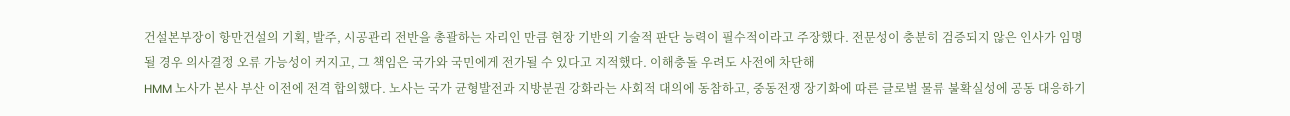건설본부장이 항만건설의 기획, 발주, 시공관리 전반을 총괄하는 자리인 만큼 현장 기반의 기술적 판단 능력이 필수적이라고 주장했다. 전문성이 충분히 검증되지 않은 인사가 임명될 경우 의사결정 오류 가능성이 커지고, 그 책임은 국가와 국민에게 전가될 수 있다고 지적했다. 이해충돌 우려도 사전에 차단해
HMM 노사가 본사 부산 이전에 전격 합의했다. 노사는 국가 균형발전과 지방분권 강화라는 사회적 대의에 동참하고, 중동전쟁 장기화에 따른 글로벌 물류 불확실성에 공동 대응하기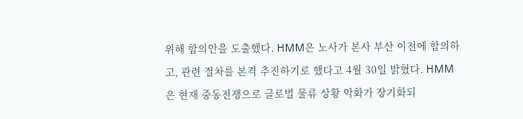위해 합의안을 도출했다. HMM은 노사가 본사 부산 이전에 합의하고, 관련 절차를 본격 추진하기로 했다고 4월 30일 밝혔다. HMM은 현재 중동전쟁으로 글로벌 물류 상황 악화가 장기화되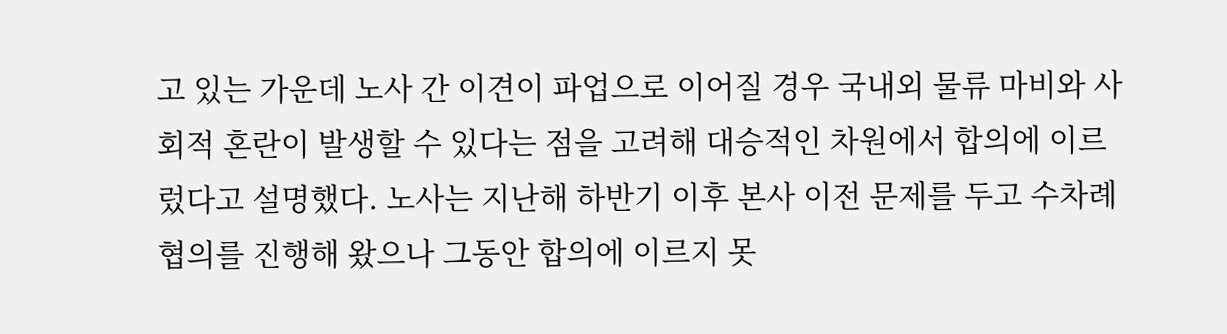고 있는 가운데 노사 간 이견이 파업으로 이어질 경우 국내외 물류 마비와 사회적 혼란이 발생할 수 있다는 점을 고려해 대승적인 차원에서 합의에 이르렀다고 설명했다. 노사는 지난해 하반기 이후 본사 이전 문제를 두고 수차례 협의를 진행해 왔으나 그동안 합의에 이르지 못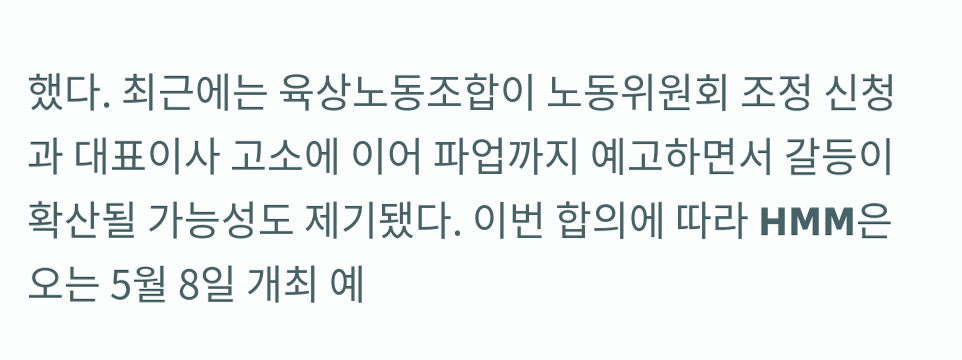했다. 최근에는 육상노동조합이 노동위원회 조정 신청과 대표이사 고소에 이어 파업까지 예고하면서 갈등이 확산될 가능성도 제기됐다. 이번 합의에 따라 HMM은 오는 5월 8일 개최 예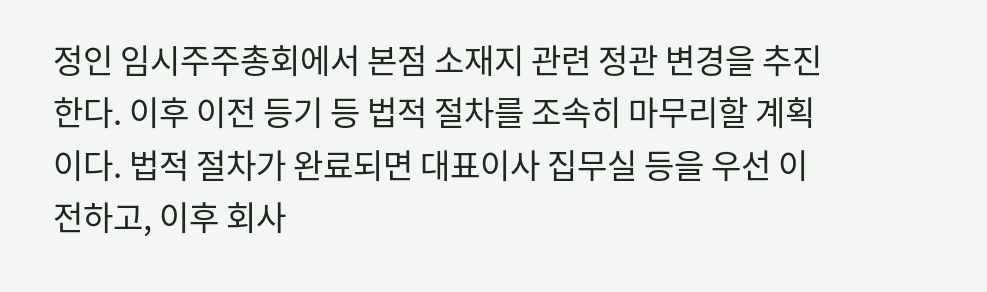정인 임시주주총회에서 본점 소재지 관련 정관 변경을 추진한다. 이후 이전 등기 등 법적 절차를 조속히 마무리할 계획이다. 법적 절차가 완료되면 대표이사 집무실 등을 우선 이전하고, 이후 회사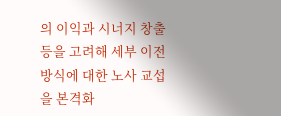의 이익과 시너지 창출 등을 고려해 세부 이전 방식에 대한 노사 교섭을 본격화